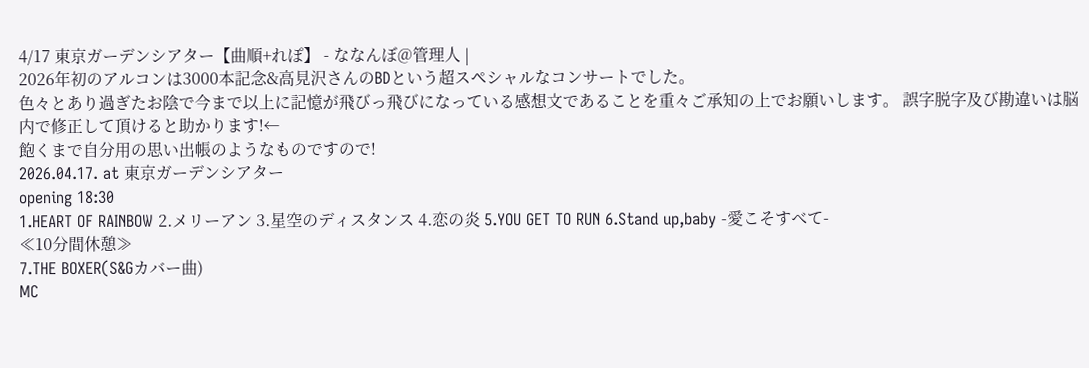4/17 東京ガーデンシアター【曲順+れぽ】 - ななんぼ@管理人 |
2026年初のアルコンは3000本記念&高見沢さんのBDという超スペシャルなコンサートでした。
色々とあり過ぎたお陰で今まで以上に記憶が飛びっ飛びになっている感想文であることを重々ご承知の上でお願いします。 誤字脱字及び勘違いは脳内で修正して頂けると助かります!←
飽くまで自分用の思い出帳のようなものですので!
2026.04.17. at 東京ガーデンシアター
opening 18:30
1.HEART OF RAINBOW 2.メリーアン 3.星空のディスタンス 4.恋の炎 5.YOU GET TO RUN 6.Stand up,baby -愛こそすべて-
≪10分間休憩≫
7.THE BOXER(S&Gカバー曲)
MC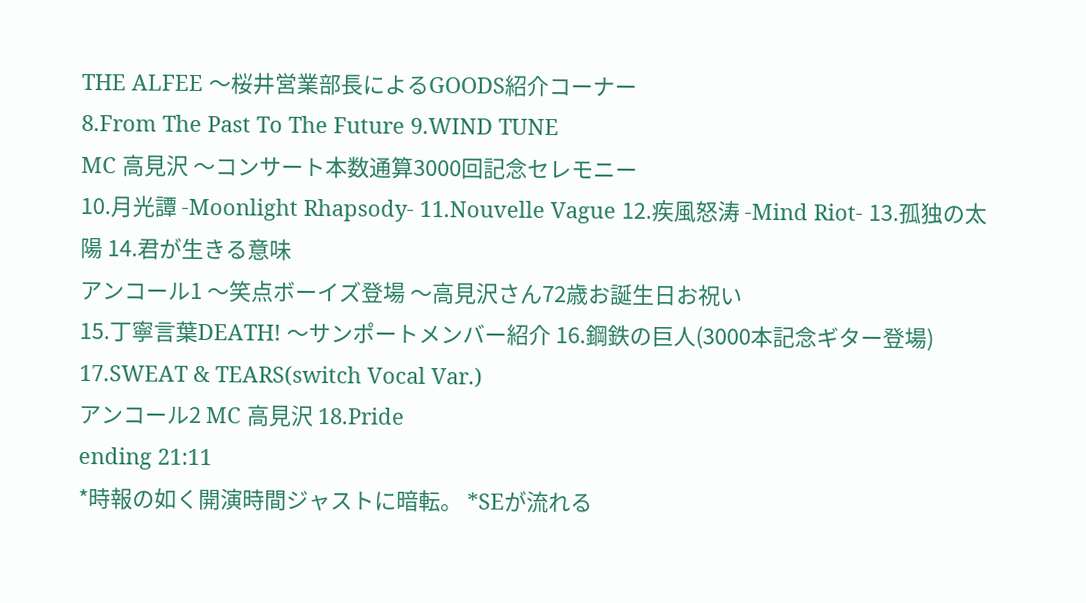THE ALFEE 〜桜井営業部長によるGOODS紹介コーナー
8.From The Past To The Future 9.WIND TUNE
MC 高見沢 〜コンサート本数通算3000回記念セレモニー
10.月光譚 -Moonlight Rhapsody- 11.Nouvelle Vague 12.疾風怒涛 -Mind Riot- 13.孤独の太陽 14.君が生きる意味
アンコール1 〜笑点ボーイズ登場 〜高見沢さん72歳お誕生日お祝い
15.丁寧言葉DEATH! 〜サンポートメンバー紹介 16.鋼鉄の巨人(3000本記念ギター登場) 17.SWEAT & TEARS(switch Vocal Var.)
アンコール2 MC 高見沢 18.Pride
ending 21:11
*時報の如く開演時間ジャストに暗転。 *SEが流れる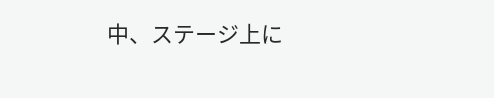中、ステージ上に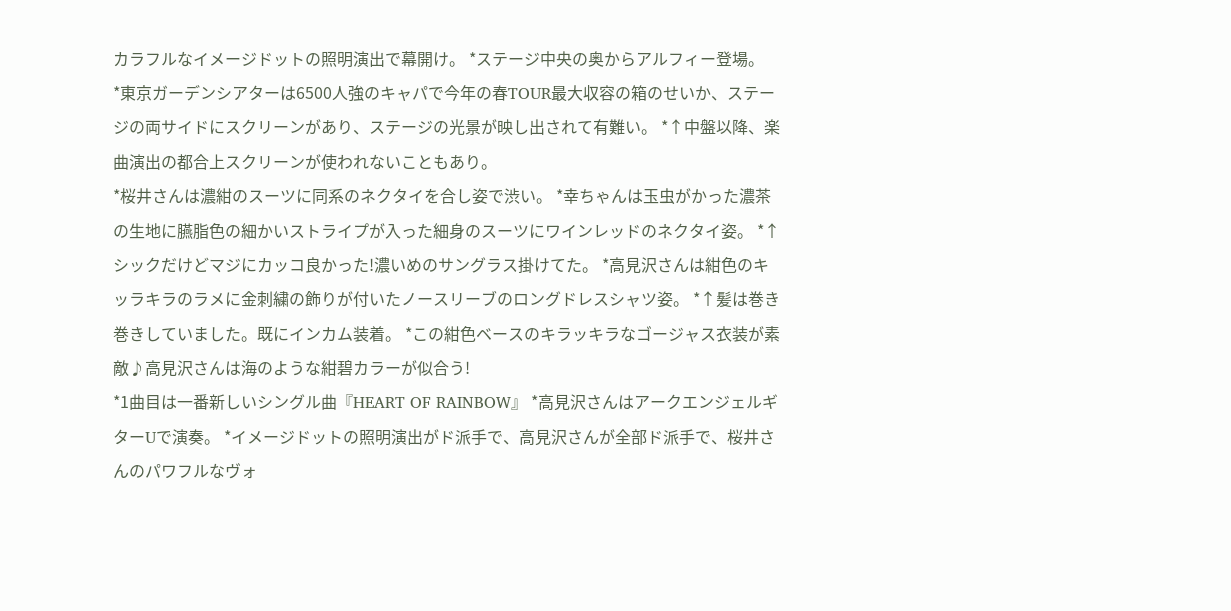カラフルなイメージドットの照明演出で幕開け。 *ステージ中央の奥からアルフィー登場。
*東京ガーデンシアターは6500人強のキャパで今年の春TOUR最大収容の箱のせいか、ステージの両サイドにスクリーンがあり、ステージの光景が映し出されて有難い。 *↑中盤以降、楽曲演出の都合上スクリーンが使われないこともあり。
*桜井さんは濃紺のスーツに同系のネクタイを合し姿で渋い。 *幸ちゃんは玉虫がかった濃茶の生地に臙脂色の細かいストライプが入った細身のスーツにワインレッドのネクタイ姿。 *↑シックだけどマジにカッコ良かった!濃いめのサングラス掛けてた。 *高見沢さんは紺色のキッラキラのラメに金刺繍の飾りが付いたノースリーブのロングドレスシャツ姿。 *↑髪は巻き巻きしていました。既にインカム装着。 *この紺色ベースのキラッキラなゴージャス衣装が素敵♪高見沢さんは海のような紺碧カラーが似合う!
*1曲目は一番新しいシングル曲『HEART OF RAINBOW』 *高見沢さんはアークエンジェルギターUで演奏。 *イメージドットの照明演出がド派手で、高見沢さんが全部ド派手で、桜井さんのパワフルなヴォ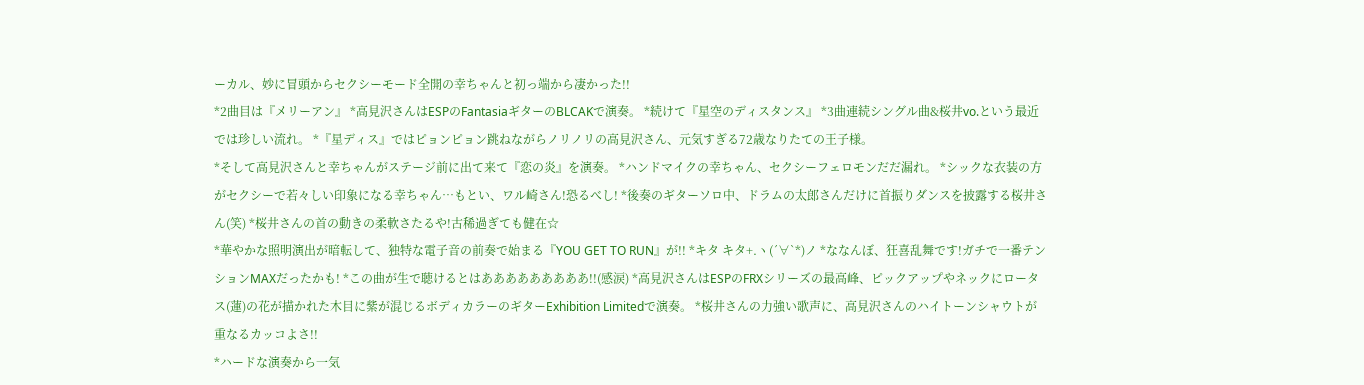ーカル、妙に冒頭からセクシーモード全開の幸ちゃんと初っ端から凄かった!!
*2曲目は『メリーアン』 *高見沢さんはESPのFantasiaギターのBLCAKで演奏。 *続けて『星空のディスタンス』 *3曲連続シングル曲&桜井vo.という最近では珍しい流れ。 *『星ディス』ではピョンピョン跳ねながらノリノリの高見沢さん、元気すぎる72歳なりたての王子様。
*そして高見沢さんと幸ちゃんがステージ前に出て来て『恋の炎』を演奏。 *ハンドマイクの幸ちゃん、セクシーフェロモンだだ漏れ。 *シックな衣装の方がセクシーで若々しい印象になる幸ちゃん…もとい、ワル崎さん!恐るべし! *後奏のギターソロ中、ドラムの太郎さんだけに首振りダンスを披露する桜井さん(笑) *桜井さんの首の動きの柔軟さたるや!古稀過ぎても健在☆
*華やかな照明演出が暗転して、独特な電子音の前奏で始まる『YOU GET TO RUN』が!! *キタ キタ+.ヽ(´∀`*)ノ *ななんぼ、狂喜乱舞です!ガチで一番テンションMAXだったかも! *この曲が生で聴けるとはあああああああああ!!(感涙) *高見沢さんはESPのFRXシリーズの最高峰、ピックアップやネックにロータス(蓮)の花が描かれた木目に紫が混じるボディカラーのギターExhibition Limitedで演奏。 *桜井さんの力強い歌声に、高見沢さんのハイトーンシャウトが重なるカッコよさ!!
*ハードな演奏から一気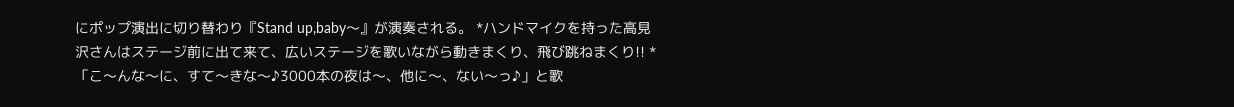にポップ演出に切り替わり『Stand up,baby〜』が演奏される。 *ハンドマイクを持った高見沢さんはステージ前に出て来て、広いステージを歌いながら動きまくり、飛び跳ねまくり!! *「こ〜んな〜に、すて〜きな〜♪3000本の夜は〜、他に〜、ない〜っ♪」と歌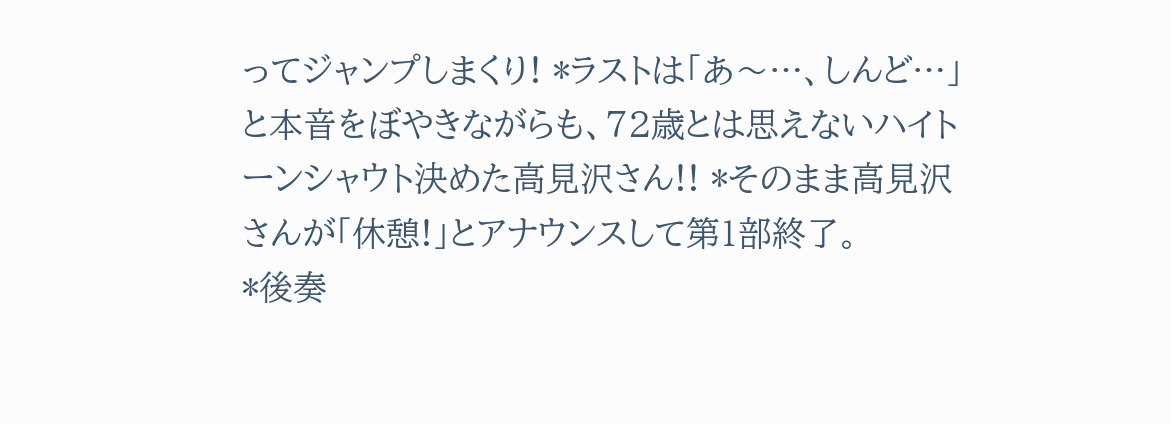ってジャンプしまくり! *ラストは「あ〜…、しんど…」と本音をぼやきながらも、72歳とは思えないハイトーンシャウト決めた高見沢さん!! *そのまま高見沢さんが「休憩!」とアナウンスして第1部終了。
*後奏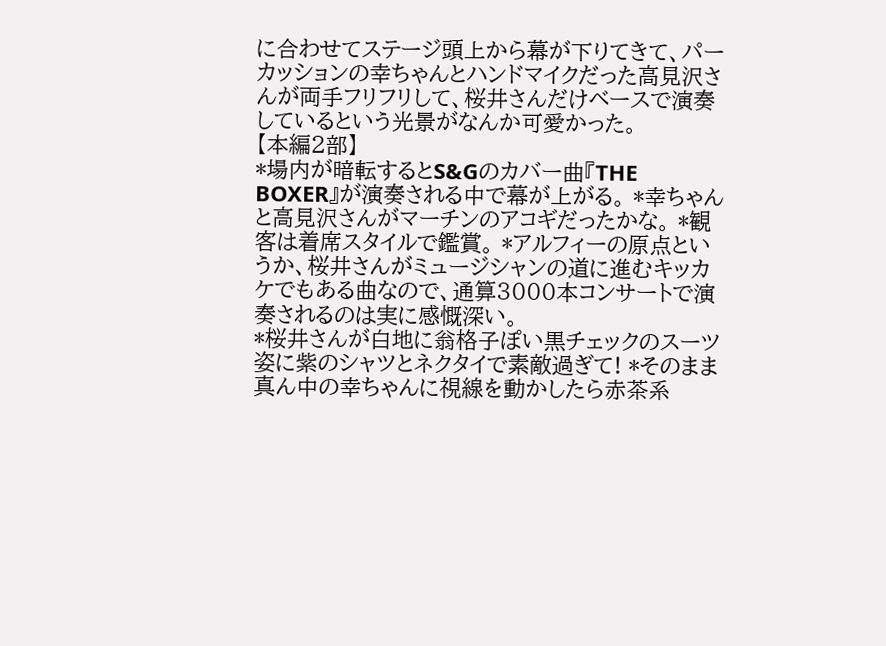に合わせてステージ頭上から幕が下りてきて、パーカッションの幸ちゃんとハンドマイクだった高見沢さんが両手フリフリして、桜井さんだけベースで演奏しているという光景がなんか可愛かった。
【本編2部】
*場内が暗転するとS&Gのカバー曲『THE BOXER』が演奏される中で幕が上がる。 *幸ちゃんと高見沢さんがマーチンのアコギだったかな。 *観客は着席スタイルで鑑賞。 *アルフィーの原点というか、桜井さんがミュージシャンの道に進むキッカケでもある曲なので、通算3000本コンサートで演奏されるのは実に感慨深い。
*桜井さんが白地に翁格子ぽい黒チェックのスーツ姿に紫のシャツとネクタイで素敵過ぎて! *そのまま真ん中の幸ちゃんに視線を動かしたら赤茶系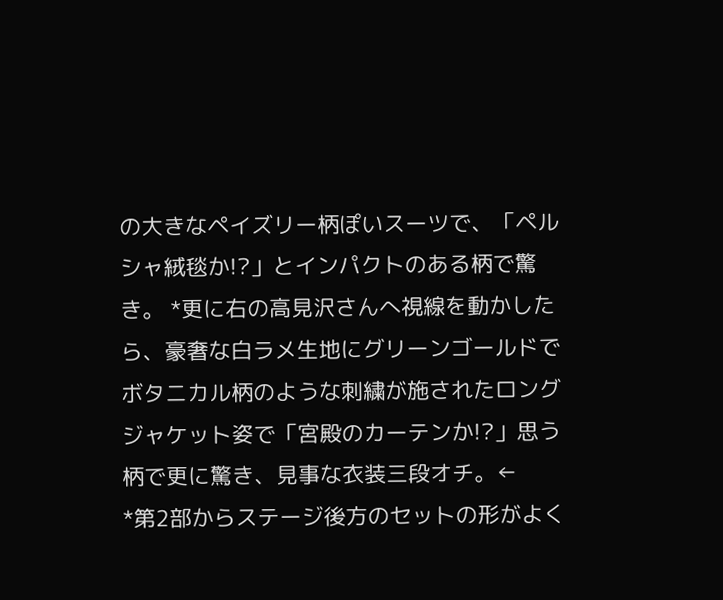の大きなペイズリー柄ぽいスーツで、「ペルシャ絨毯か!?」とインパクトのある柄で驚き。 *更に右の高見沢さんへ視線を動かしたら、豪奢な白ラメ生地にグリーンゴールドでボタニカル柄のような刺繍が施されたロングジャケット姿で「宮殿のカーテンか!?」思う柄で更に驚き、見事な衣装三段オチ。←
*第2部からステージ後方のセットの形がよく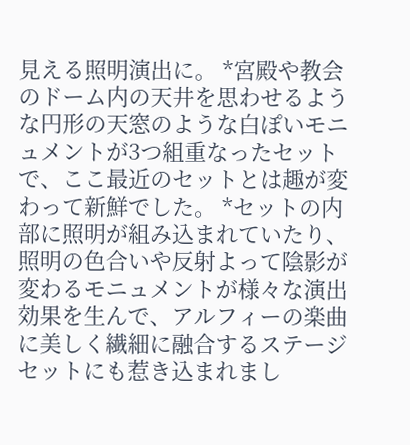見える照明演出に。 *宮殿や教会のドーム内の天井を思わせるような円形の天窓のような白ぽいモニュメントが3つ組重なったセットで、ここ最近のセットとは趣が変わって新鮮でした。 *セットの内部に照明が組み込まれていたり、照明の色合いや反射よって陰影が変わるモニュメントが様々な演出効果を生んで、アルフィーの楽曲に美しく繊細に融合するステージセットにも惹き込まれまし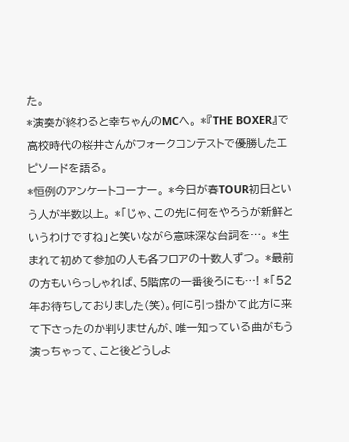た。
*演奏が終わると幸ちゃんのMCへ。 *『THE BOXER』で高校時代の桜井さんがフォークコンテストで優勝したエピソードを語る。
*恒例のアンケートコーナー。 *今日が春TOUR初日という人が半数以上。 *「じゃ、この先に何をやろうが新鮮というわけですね」と笑いながら意味深な台詞を…。 *生まれて初めて参加の人も各フロアの十数人ずつ。 *最前の方もいらっしゃれば、5階席の一番後ろにも…! *「52年お待ちしておりました(笑)。何に引っ掛かて此方に来て下さったのか判りませんが、唯一知っている曲がもう演っちゃって、こと後どうしよ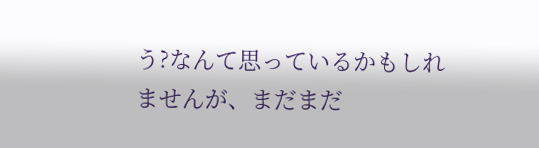う?なんて思っているかもしれませんが、まだまだ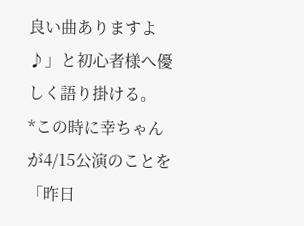良い曲ありますよ♪」と初心者様へ優しく語り掛ける。
*この時に幸ちゃんが4/15公演のことを「昨日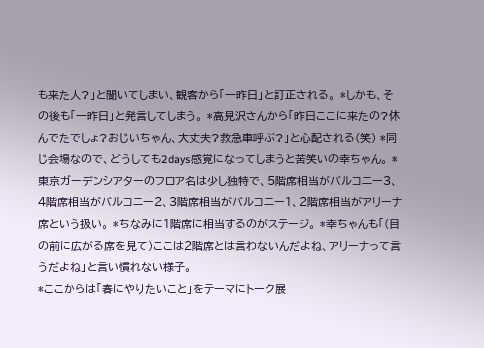も来た人?」と聞いてしまい、観客から「一昨日」と訂正される。 *しかも、その後も「一昨日」と発言してしまう。 *高見沢さんから「昨日ここに来たの?休んでたでしょ?おじいちゃん、大丈夫?救急車呼ぶ?」と心配される(笑) *同じ会場なので、どうしても2days感覚になってしまうと苦笑いの幸ちゃん。 *東京ガーデンシアターのフロア名は少し独特で、5階席相当がバルコニー3、4階席相当がバルコニー2、3階席相当がバルコニー1、2階席相当がアリーナ席という扱い。 *ちなみに1階席に相当するのがステージ。 *幸ちゃんも「(目の前に広がる席を見て)ここは2階席とは言わないんだよね、アリーナって言うだよね」と言い慣れない様子。
*ここからは「春にやりたいこと」をテーマにトーク展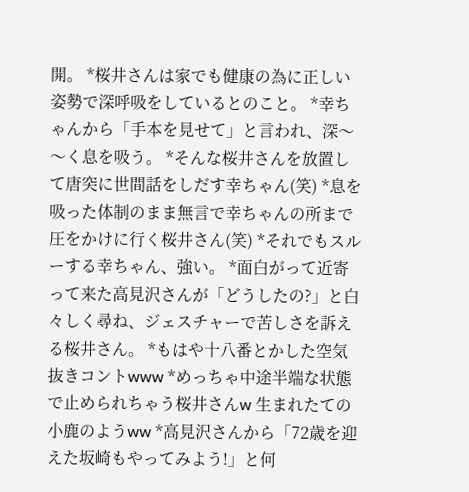開。 *桜井さんは家でも健康の為に正しい姿勢で深呼吸をしているとのこと。 *幸ちゃんから「手本を見せて」と言われ、深〜〜く息を吸う。 *そんな桜井さんを放置して唐突に世間話をしだす幸ちゃん(笑) *息を吸った体制のまま無言で幸ちゃんの所まで圧をかけに行く桜井さん(笑) *それでもスルーする幸ちゃん、強い。 *面白がって近寄って来た高見沢さんが「どうしたの?」と白々しく尋ね、ジェスチャーで苦しさを訴える桜井さん。 *もはや十八番とかした空気抜きコントwww *めっちゃ中途半端な状態で止められちゃう桜井さんw 生まれたての小鹿のようww *高見沢さんから「72歳を迎えた坂崎もやってみよう!」と何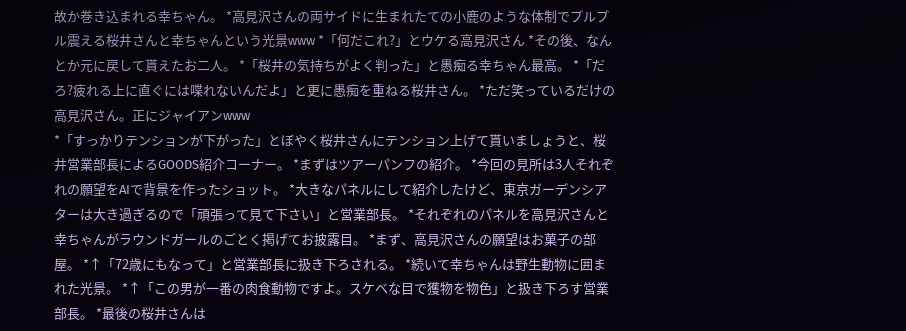故か巻き込まれる幸ちゃん。 *高見沢さんの両サイドに生まれたての小鹿のような体制でプルプル震える桜井さんと幸ちゃんという光景www *「何だこれ?」とウケる高見沢さん *その後、なんとか元に戻して貰えたお二人。 *「桜井の気持ちがよく判った」と愚痴る幸ちゃん最高。 *「だろ?疲れる上に直ぐには喋れないんだよ」と更に愚痴を重ねる桜井さん。 *ただ笑っているだけの高見沢さん。正にジャイアンwww
*「すっかりテンションが下がった」とぼやく桜井さんにテンション上げて貰いましょうと、桜井営業部長によるGOODS紹介コーナー。 *まずはツアーパンフの紹介。 *今回の見所は3人それぞれの願望をAIで背景を作ったショット。 *大きなパネルにして紹介したけど、東京ガーデンシアターは大き過ぎるので「頑張って見て下さい」と営業部長。 *それぞれのパネルを高見沢さんと幸ちゃんがラウンドガールのごとく掲げてお披露目。 *まず、高見沢さんの願望はお菓子の部屋。 *↑「72歳にもなって」と営業部長に扱き下ろされる。 *続いて幸ちゃんは野生動物に囲まれた光景。 *↑「この男が一番の肉食動物ですよ。スケベな目で獲物を物色」と扱き下ろす営業部長。 *最後の桜井さんは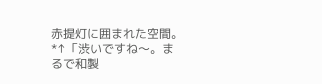赤提灯に囲まれた空間。 *↑「渋いですね〜。まるで和製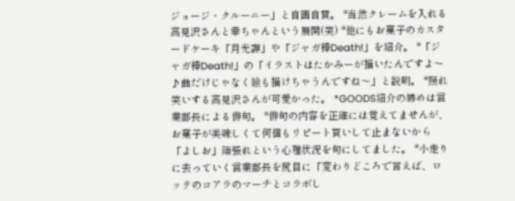ジョージ・クルーニー」と自画自賛。 *当然クレームを入れる高見沢さんと幸ちゃんという展開(笑) *他にもお菓子のカスタードケーキ「月光譚」や「ジャガ棒Death!」を紹介。 *「ジャガ棒Death!」の「イラストはたかみーが描いたんですよ〜♪曲だけじゃなく絵も描けちゃうんですね〜」と説明。 *照れ笑いする高見沢さんが可愛かった。 *GOODS紹介の締めは営業部長による俳句。 *俳句の内容を正確には覚えてませんが、お菓子が美味しくて何個もリピート買いして止まないから「よしお」頑張れという心理状況を句にしてました。 *小走りに去っていく営業部長を尻目に「変わりどころで言えば、ロッテのコアラのマーチとコラボし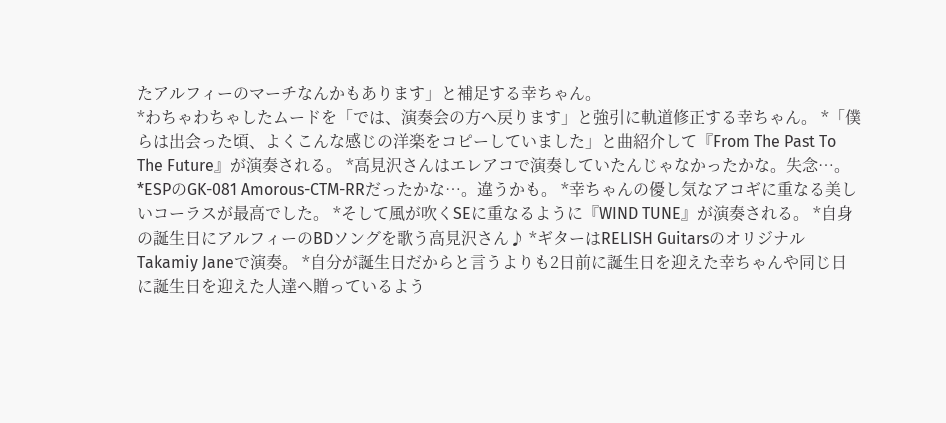たアルフィーのマーチなんかもあります」と補足する幸ちゃん。
*わちゃわちゃしたムードを「では、演奏会の方へ戻ります」と強引に軌道修正する幸ちゃん。 *「僕らは出会った頃、よくこんな感じの洋楽をコピーしていました」と曲紹介して『From The Past To The Future』が演奏される。 *高見沢さんはエレアコで演奏していたんじゃなかったかな。失念…。 *ESPのGK-081 Amorous-CTM-RRだったかな…。違うかも。 *幸ちゃんの優し気なアコギに重なる美しいコーラスが最高でした。 *そして風が吹くSEに重なるように『WIND TUNE』が演奏される。 *自身の誕生日にアルフィーのBDソングを歌う高見沢さん♪ *ギターはRELISH Guitarsのオリジナル Takamiy Janeで演奏。 *自分が誕生日だからと言うよりも2日前に誕生日を迎えた幸ちゃんや同じ日に誕生日を迎えた人達へ贈っているよう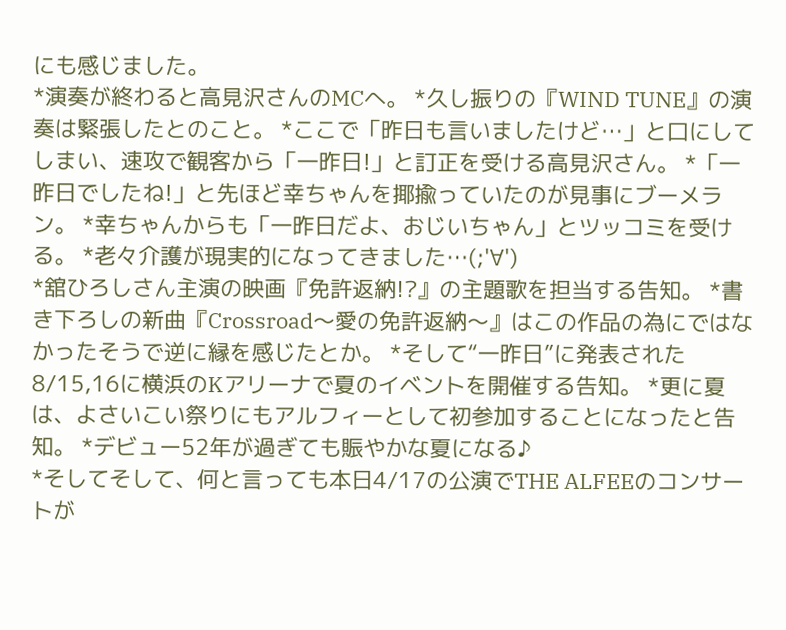にも感じました。
*演奏が終わると高見沢さんのMCへ。 *久し振りの『WIND TUNE』の演奏は緊張したとのこと。 *ここで「昨日も言いましたけど…」と口にしてしまい、速攻で観客から「一昨日!」と訂正を受ける高見沢さん。 *「一昨日でしたね!」と先ほど幸ちゃんを揶揄っていたのが見事にブーメラン。 *幸ちゃんからも「一昨日だよ、おじいちゃん」とツッコミを受ける。 *老々介護が現実的になってきました…(;'∀')
*舘ひろしさん主演の映画『免許返納!?』の主題歌を担当する告知。 *書き下ろしの新曲『Crossroad〜愛の免許返納〜』はこの作品の為にではなかったそうで逆に縁を感じたとか。 *そして“一昨日”に発表された8/15,16に横浜のKアリーナで夏のイベントを開催する告知。 *更に夏は、よさいこい祭りにもアルフィーとして初参加することになったと告知。 *デビュー52年が過ぎても賑やかな夏になる♪
*そしてそして、何と言っても本日4/17の公演でTHE ALFEEのコンサートが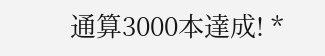通算3000本達成! *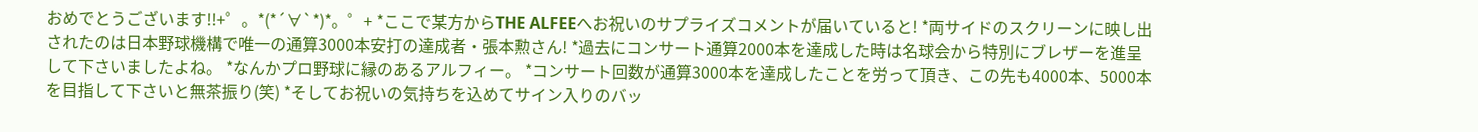おめでとうございます!!+゜。*(*´∀`*)*。゜+ *ここで某方からTHE ALFEEへお祝いのサプライズコメントが届いていると! *両サイドのスクリーンに映し出されたのは日本野球機構で唯一の通算3000本安打の達成者・張本勲さん! *過去にコンサート通算2000本を達成した時は名球会から特別にブレザーを進呈して下さいましたよね。 *なんかプロ野球に縁のあるアルフィー。 *コンサート回数が通算3000本を達成したことを労って頂き、この先も4000本、5000本を目指して下さいと無茶振り(笑) *そしてお祝いの気持ちを込めてサイン入りのバッ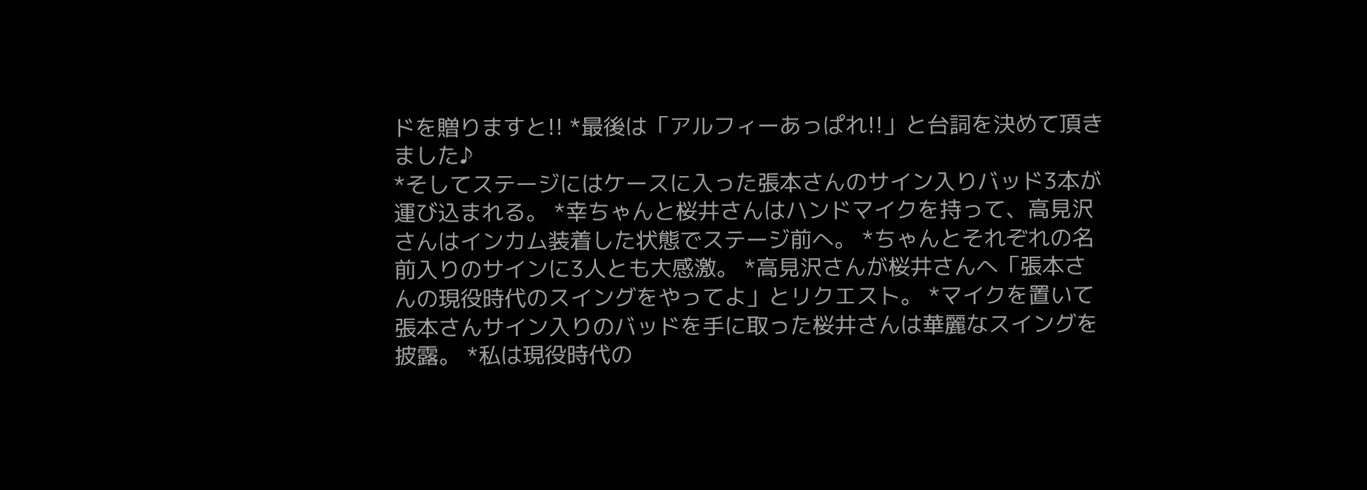ドを贈りますと!! *最後は「アルフィーあっぱれ!!」と台詞を決めて頂きました♪
*そしてステージにはケースに入った張本さんのサイン入りバッド3本が運び込まれる。 *幸ちゃんと桜井さんはハンドマイクを持って、高見沢さんはインカム装着した状態でステージ前へ。 *ちゃんとそれぞれの名前入りのサインに3人とも大感激。 *高見沢さんが桜井さんへ「張本さんの現役時代のスイングをやってよ」とリクエスト。 *マイクを置いて張本さんサイン入りのバッドを手に取った桜井さんは華麗なスイングを披露。 *私は現役時代の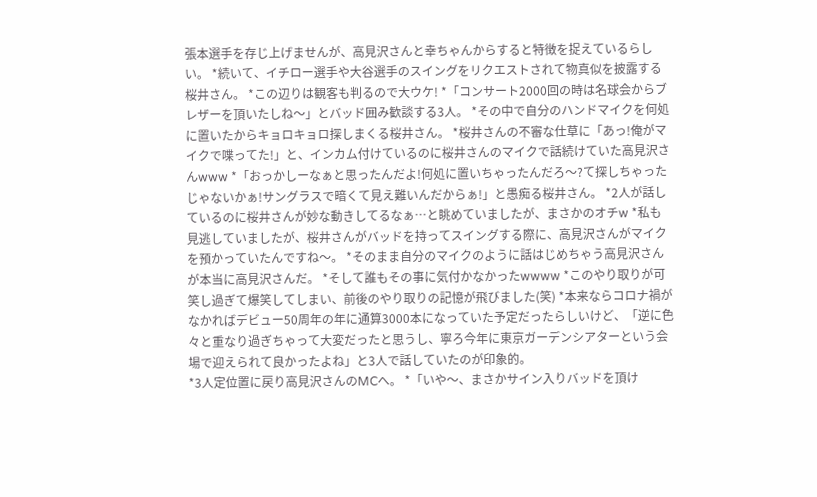張本選手を存じ上げませんが、高見沢さんと幸ちゃんからすると特徴を捉えているらしい。 *続いて、イチロー選手や大谷選手のスイングをリクエストされて物真似を披露する桜井さん。 *この辺りは観客も判るので大ウケ! *「コンサート2000回の時は名球会からブレザーを頂いたしね〜」とバッド囲み歓談する3人。 *その中で自分のハンドマイクを何処に置いたからキョロキョロ探しまくる桜井さん。 *桜井さんの不審な仕草に「あっ!俺がマイクで喋ってた!」と、インカム付けているのに桜井さんのマイクで話続けていた高見沢さんwww *「おっかしーなぁと思ったんだよ!何処に置いちゃったんだろ〜?て探しちゃったじゃないかぁ!サングラスで暗くて見え難いんだからぁ!」と愚痴る桜井さん。 *2人が話しているのに桜井さんが妙な動きしてるなぁ…と眺めていましたが、まさかのオチw *私も見逃していましたが、桜井さんがバッドを持ってスイングする際に、高見沢さんがマイクを預かっていたんですね〜。 *そのまま自分のマイクのように話はじめちゃう高見沢さんが本当に高見沢さんだ。 *そして誰もその事に気付かなかったwwww *このやり取りが可笑し過ぎて爆笑してしまい、前後のやり取りの記憶が飛びました(笑) *本来ならコロナ禍がなかればデビュー50周年の年に通算3000本になっていた予定だったらしいけど、「逆に色々と重なり過ぎちゃって大変だったと思うし、寧ろ今年に東京ガーデンシアターという会場で迎えられて良かったよね」と3人で話していたのが印象的。
*3人定位置に戻り高見沢さんのMCへ。 *「いや〜、まさかサイン入りバッドを頂け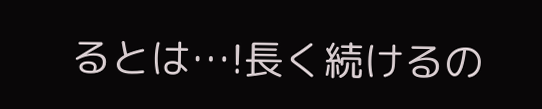るとは…!長く続けるの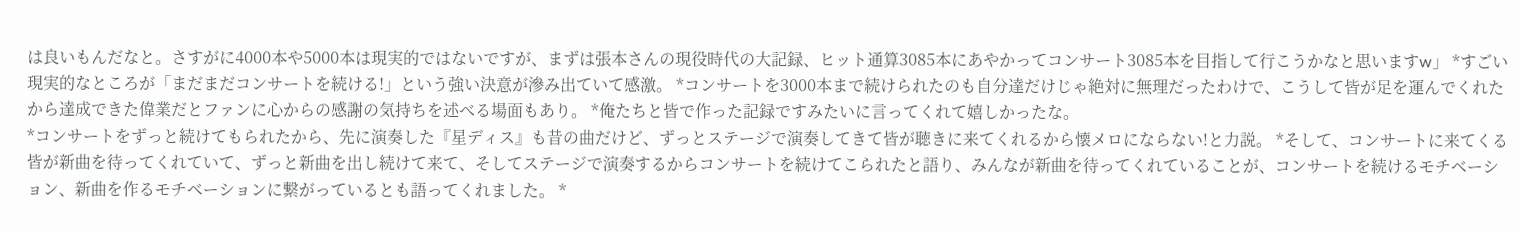は良いもんだなと。さすがに4000本や5000本は現実的ではないですが、まずは張本さんの現役時代の大記録、ヒット通算3085本にあやかってコンサート3085本を目指して行こうかなと思いますw」 *すごい現実的なところが「まだまだコンサートを続ける!」という強い決意が滲み出ていて感激。 *コンサートを3000本まで続けられたのも自分達だけじゃ絶対に無理だったわけで、こうして皆が足を運んでくれたから達成できた偉業だとファンに心からの感謝の気持ちを述べる場面もあり。 *俺たちと皆で作った記録ですみたいに言ってくれて嬉しかったな。
*コンサートをずっと続けてもられたから、先に演奏した『星ディス』も昔の曲だけど、ずっとステージで演奏してきて皆が聴きに来てくれるから懐メロにならない!と力説。 *そして、コンサートに来てくる皆が新曲を待ってくれていて、ずっと新曲を出し続けて来て、そしてステージで演奏するからコンサートを続けてこられたと語り、みんなが新曲を待ってくれていることが、コンサートを続けるモチベーション、新曲を作るモチベーションに繋がっているとも語ってくれました。 *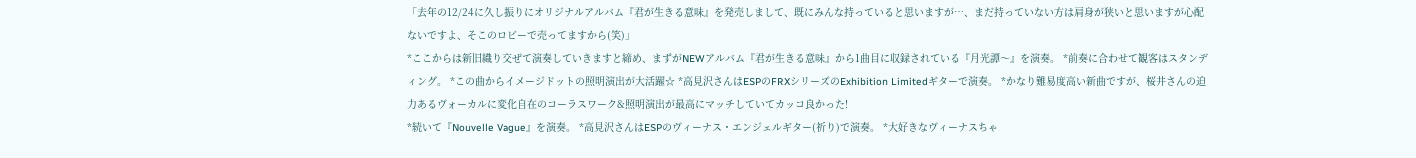「去年の12/24に久し振りにオリジナルアルバム『君が生きる意味』を発売しまして、既にみんな持っていると思いますが…、まだ持っていない方は肩身が狭いと思いますが心配ないですよ、そこのロビーで売ってますから(笑)」
*ここからは新旧織り交ぜて演奏していきますと締め、まずがNEWアルバム『君が生きる意味』から1曲目に収録されている『月光譚〜』を演奏。 *前奏に合わせて観客はスタンディング。 *この曲からイメージドットの照明演出が大活躍☆ *高見沢さんはESPのFRXシリーズのExhibition Limitedギターで演奏。 *かなり難易度高い新曲ですが、桜井さんの迫力あるヴォーカルに変化自在のコーラスワーク&照明演出が最高にマッチしていてカッコ良かった!
*続いて『Nouvelle Vague』を演奏。 *高見沢さんはESPのヴィーナス・エンジェルギター(祈り)で演奏。 *大好きなヴィーナスちゃ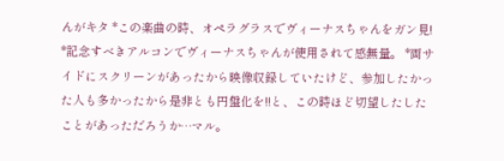んがキタ *この楽曲の時、オペラグラスでヴィーナスちゃんをガン見! *記念すべきアルコンでヴィーナスちゃんが使用されて感無量。 *両サイドにスクリーンがあったから映像収録していたけど、参加したかった人も多かったから是非とも円盤化を!!と、この時ほど切望したしたことがあっただろうか…マル。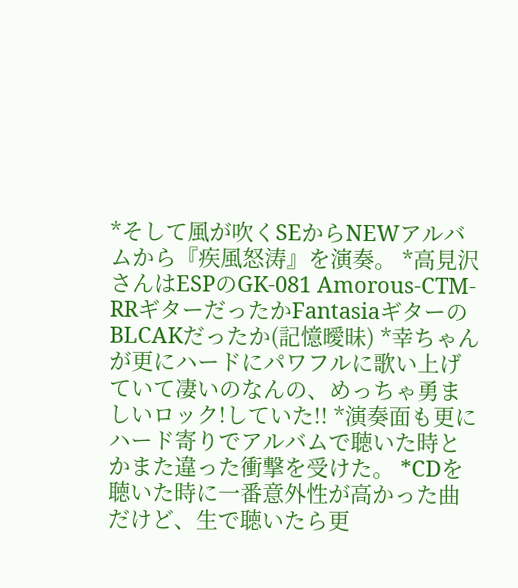*そして風が吹くSEからNEWアルバムから『疾風怒涛』を演奏。 *高見沢さんはESPのGK-081 Amorous-CTM-RRギターだったかFantasiaギターのBLCAKだったか(記憶曖昧) *幸ちゃんが更にハードにパワフルに歌い上げていて凄いのなんの、めっちゃ勇ましいロック!していた!! *演奏面も更にハード寄りでアルバムで聴いた時とかまた違った衝撃を受けた。 *CDを聴いた時に一番意外性が高かった曲だけど、生で聴いたら更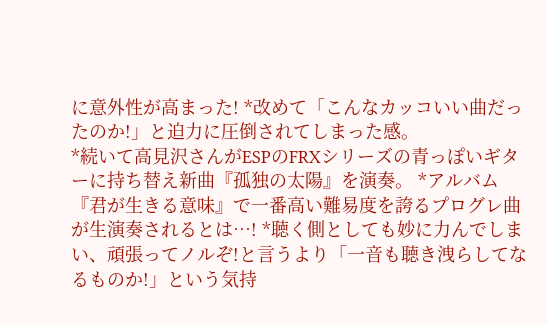に意外性が高まった! *改めて「こんなカッコいい曲だったのか!」と迫力に圧倒されてしまった感。
*続いて高見沢さんがESPのFRXシリーズの青っぽいギターに持ち替え新曲『孤独の太陽』を演奏。 *アルバム『君が生きる意味』で一番高い難易度を誇るプログレ曲が生演奏されるとは…! *聴く側としても妙に力んでしまい、頑張ってノルぞ!と言うより「一音も聴き洩らしてなるものか!」という気持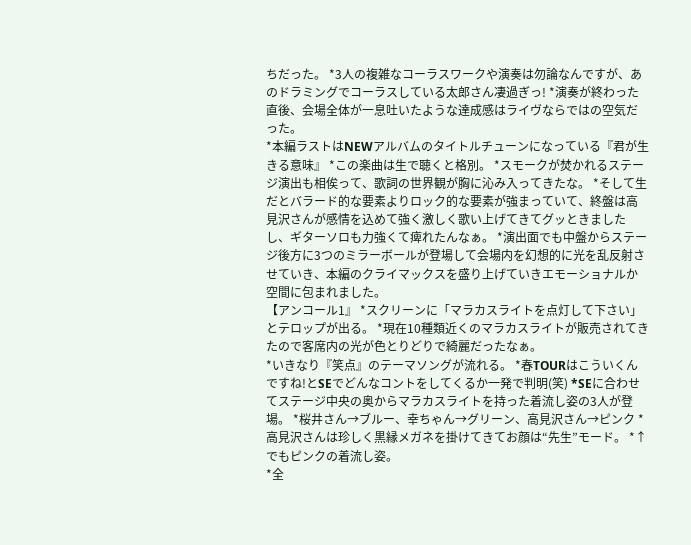ちだった。 *3人の複雑なコーラスワークや演奏は勿論なんですが、あのドラミングでコーラスしている太郎さん凄過ぎっ! *演奏が終わった直後、会場全体が一息吐いたような達成感はライヴならではの空気だった。
*本編ラストはNEWアルバムのタイトルチューンになっている『君が生きる意味』 *この楽曲は生で聴くと格別。 *スモークが焚かれるステージ演出も相俟って、歌詞の世界観が胸に沁み入ってきたな。 *そして生だとバラード的な要素よりロック的な要素が強まっていて、終盤は高見沢さんが感情を込めて強く激しく歌い上げてきてグッときましたし、ギターソロも力強くて痺れたんなぁ。 *演出面でも中盤からステージ後方に3つのミラーボールが登場して会場内を幻想的に光を乱反射させていき、本編のクライマックスを盛り上げていきエモーショナルか空間に包まれました。
【アンコール1』 *スクリーンに「マラカスライトを点灯して下さい」とテロップが出る。 *現在10種類近くのマラカスライトが販売されてきたので客席内の光が色とりどりで綺麗だったなぁ。
*いきなり『笑点』のテーマソングが流れる。 *春TOURはこういくんですね!とSEでどんなコントをしてくるか一発で判明(笑) *SEに合わせてステージ中央の奥からマラカスライトを持った着流し姿の3人が登場。 *桜井さん→ブルー、幸ちゃん→グリーン、高見沢さん→ピンク *高見沢さんは珍しく黒縁メガネを掛けてきてお顔は“先生”モード。 *↑でもピンクの着流し姿。
*全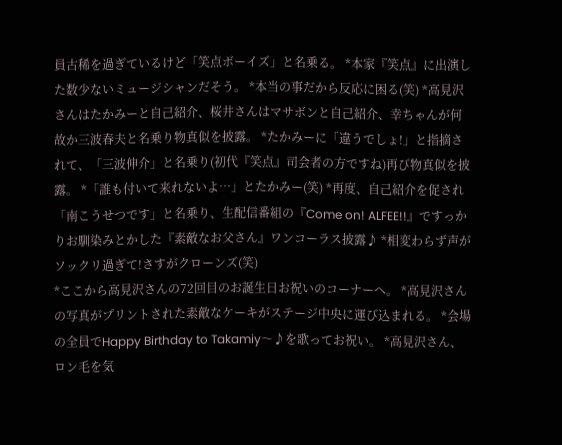員古稀を過ぎているけど「笑点ボーイズ」と名乗る。 *本家『笑点』に出演した数少ないミュージシャンだそう。 *本当の事だから反応に困る(笑) *高見沢さんはたかみーと自己紹介、桜井さんはマサボンと自己紹介、幸ちゃんが何故か三波春夫と名乗り物真似を披露。 *たかみーに「違うでしょ!」と指摘されて、「三波伸介」と名乗り(初代『笑点』司会者の方ですね)再び物真似を披露。 *「誰も付いて来れないよ…」とたかみー(笑) *再度、自己紹介を促され「南こうせつです」と名乗り、生配信番組の『Come on! ALFEE!!』ですっかりお馴染みとかした『素敵なお父さん』ワンコーラス披露♪ *相変わらず声がソックリ過ぎて!さすがクローンズ(笑)
*ここから高見沢さんの72回目のお誕生日お祝いのコーナーへ。 *高見沢さんの写真がプリントされた素敵なケーキがステージ中央に運び込まれる。 *会場の全員でHappy Birthday to Takamiy〜♪を歌ってお祝い。 *高見沢さん、ロン毛を気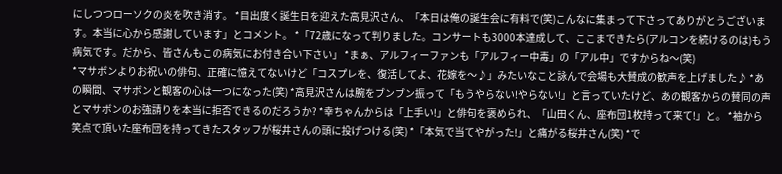にしつつローソクの炎を吹き消す。 *目出度く誕生日を迎えた高見沢さん、「本日は俺の誕生会に有料で(笑)こんなに集まって下さってありがとうございます。本当に心から感謝しています」とコメント。 *「72歳になって判りました。コンサートも3000本達成して、ここまできたら(アルコンを続けるのは)もう病気です。だから、皆さんもこの病気にお付き合い下さい」 *まぁ、アルフィーファンも「アルフィー中毒」の「アル中」ですからね〜(笑)
*マサボンよりお祝いの俳句、正確に憶えてないけど「コスプレを、復活してよ、花嫁を〜♪」みたいなこと詠んで会場も大賛成の歓声を上げました♪ *あの瞬間、マサボンと観客の心は一つになった(笑) *高見沢さんは腕をブンブン振って「もうやらない!やらない!」と言っていたけど、あの観客からの賛同の声とマサボンのお強請りを本当に拒否できるのだろうか? *幸ちゃんからは「上手い!」と俳句を褒められ、「山田くん、座布団1枚持って来て!」と。 *袖から笑点で頂いた座布団を持ってきたスタッフが桜井さんの頭に投げつける(笑) *「本気で当てやがった!」と痛がる桜井さん(笑) *で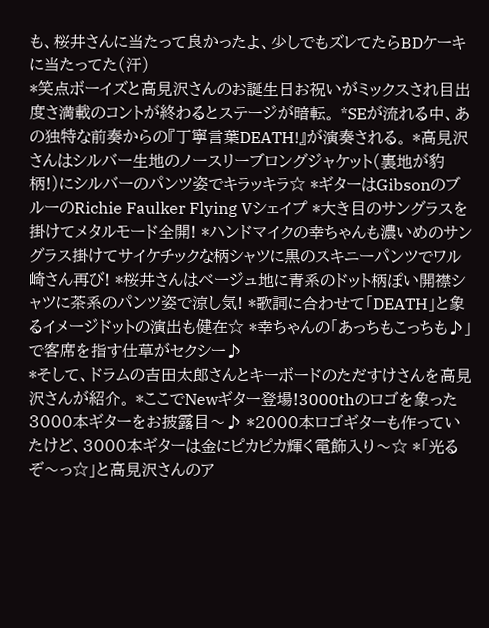も、桜井さんに当たって良かったよ、少しでもズレてたらBDケーキに当たってた(汗)
*笑点ボーイズと高見沢さんのお誕生日お祝いがミックスされ目出度さ満載のコントが終わるとステージが暗転。 *SEが流れる中、あの独特な前奏からの『丁寧言葉DEATH!』が演奏される。 *高見沢さんはシルバー生地のノースリーブロングジャケット(裏地が豹柄!)にシルバーのパンツ姿でキラッキラ☆ *ギターはGibsonのブルーのRichie Faulker Flying Vシェイプ *大き目のサングラスを掛けてメタルモード全開! *ハンドマイクの幸ちゃんも濃いめのサングラス掛けてサイケチックな柄シャツに黒のスキニーパンツでワル崎さん再び! *桜井さんはベージュ地に青系のドット柄ぽい開襟シャツに茶系のパンツ姿で涼し気! *歌詞に合わせて「DEATH」と象るイメージドットの演出も健在☆ *幸ちゃんの「あっちもこっちも♪」で客席を指す仕草がセクシー♪
*そして、ドラムの吉田太郎さんとキーボードのただすけさんを高見沢さんが紹介。 *ここでNewギター登場!3000thのロゴを象った3000本ギターをお披露目〜♪ *2000本ロゴギターも作っていたけど、3000本ギターは金にピカピカ輝く電飾入り〜☆ *「光るぞ〜っ☆」と高見沢さんのア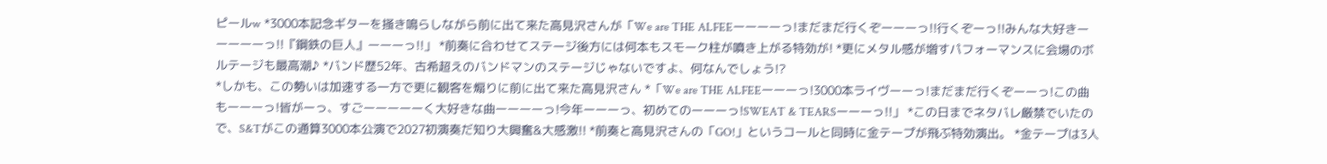ピールw *3000本記念ギターを掻き鳴らしながら前に出て来た高見沢さんが「We are THE ALFEEーーーーっ!まだまだ行くぞーーーっ!!行くぞーっ!!みんな大好きーーーーーっ!!『鋼鉄の巨人』ーーーっ!!」 *前奏に合わせてステージ後方には何本もスモーク柱が噴き上がる特効が! *更にメタル感が増すパフォーマンスに会場のボルテージも最高潮♪ *バンド歴52年、古希超えのバンドマンのステージじゃないですよ、何なんでしょう!?
*しかも、この勢いは加速する一方で更に観客を煽りに前に出て来た高見沢さん *「We are THE ALFEEーーーっ!3000本ライヴーーっ!まだまだ行くぞーーっ!この曲もーーーっ!皆がーっ、すごーーーーーく大好きな曲ーーーーっ!今年ーーーっ、初めてのーーーっ!SWEAT & TEARSーーーっ!!」 *この日までネタバレ厳禁でいたので、S&Tがこの通算3000本公演で2027初演奏だ知り大興奮&大感激!! *前奏と高見沢さんの「GO!」というコールと同時に金テープが飛ぶ特効演出。 *金テープは3人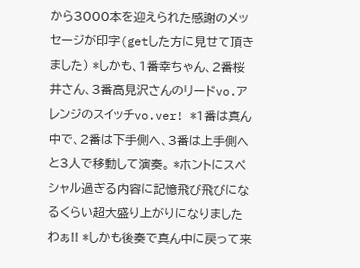から3000本を迎えられた感謝のメッセージが印字(getした方に見せて頂きました) *しかも、1番幸ちゃん、2番桜井さん、3番高見沢さんのリードvo.アレンジのスイッチvo.ver! *1番は真ん中で、2番は下手側へ、3番は上手側へと3人で移動して演奏。 *ホントにスペシャル過ぎる内容に記憶飛び飛びになるくらい超大盛り上がりになりましたわぁ!! *しかも後奏で真ん中に戻って来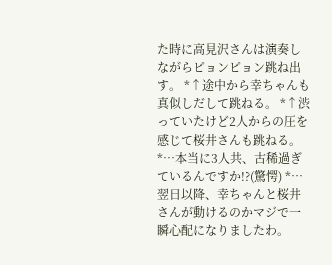た時に高見沢さんは演奏しながらピョンピョン跳ね出す。 *↑途中から幸ちゃんも真似しだして跳ねる。 *↑渋っていたけど2人からの圧を感じて桜井さんも跳ねる。 *…本当に3人共、古稀過ぎているんですか!?(驚愕) *…翌日以降、幸ちゃんと桜井さんが動けるのかマジで一瞬心配になりましたわ。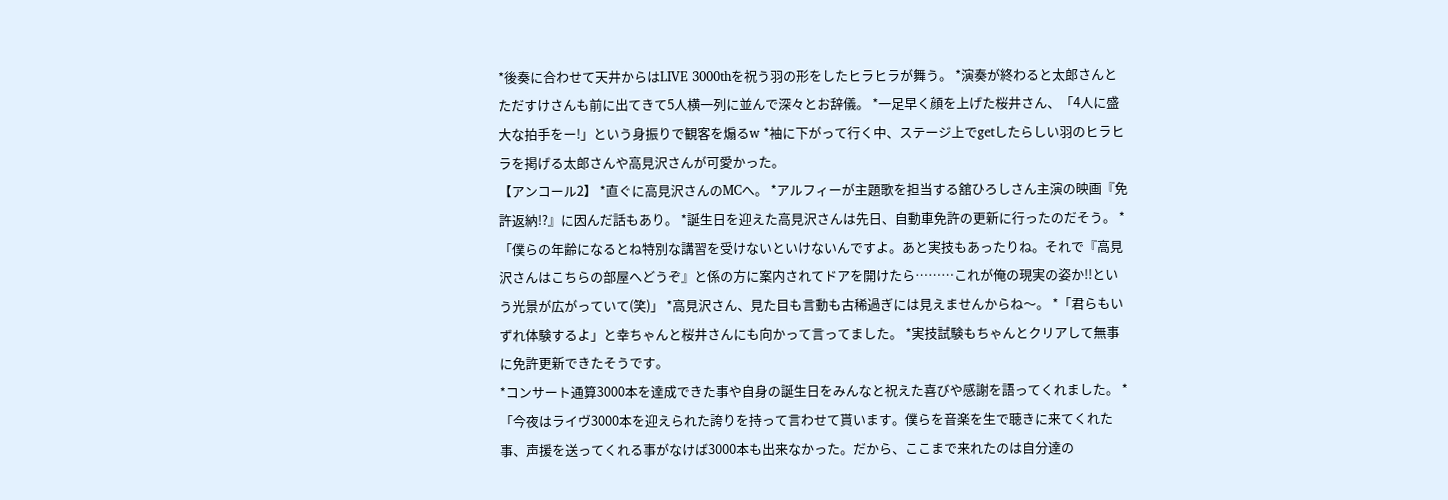*後奏に合わせて天井からはLIVE 3000thを祝う羽の形をしたヒラヒラが舞う。 *演奏が終わると太郎さんとただすけさんも前に出てきて5人横一列に並んで深々とお辞儀。 *一足早く顔を上げた桜井さん、「4人に盛大な拍手をー!」という身振りで観客を煽るw *袖に下がって行く中、ステージ上でgetしたらしい羽のヒラヒラを掲げる太郎さんや高見沢さんが可愛かった。
【アンコール2】 *直ぐに高見沢さんのMCへ。 *アルフィーが主題歌を担当する舘ひろしさん主演の映画『免許返納!?』に因んだ話もあり。 *誕生日を迎えた高見沢さんは先日、自動車免許の更新に行ったのだそう。 *「僕らの年齢になるとね特別な講習を受けないといけないんですよ。あと実技もあったりね。それで『高見沢さんはこちらの部屋へどうぞ』と係の方に案内されてドアを開けたら………これが俺の現実の姿か!!という光景が広がっていて(笑)」 *高見沢さん、見た目も言動も古稀過ぎには見えませんからね〜。 *「君らもいずれ体験するよ」と幸ちゃんと桜井さんにも向かって言ってました。 *実技試験もちゃんとクリアして無事に免許更新できたそうです。
*コンサート通算3000本を達成できた事や自身の誕生日をみんなと祝えた喜びや感謝を語ってくれました。 *「今夜はライヴ3000本を迎えられた誇りを持って言わせて貰います。僕らを音楽を生で聴きに来てくれた事、声援を送ってくれる事がなけば3000本も出来なかった。だから、ここまで来れたのは自分達の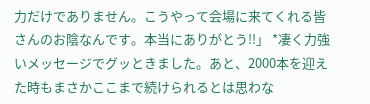力だけでありません。こうやって会場に来てくれる皆さんのお陰なんです。本当にありがとう!!」 *凄く力強いメッセージでグッときました。あと、2000本を迎えた時もまさかここまで続けられるとは思わな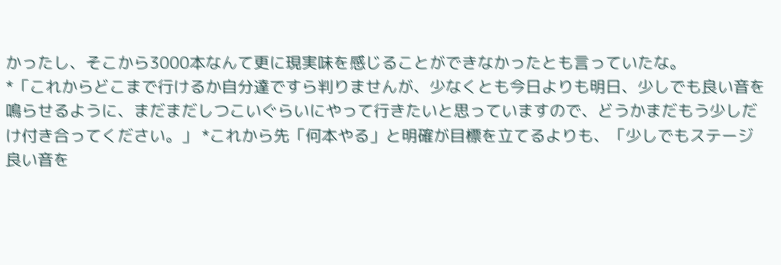かったし、そこから3000本なんて更に現実味を感じることができなかったとも言っていたな。
*「これからどこまで行けるか自分達ですら判りませんが、少なくとも今日よりも明日、少しでも良い音を鳴らせるように、まだまだしつこいぐらいにやって行きたいと思っていますので、どうかまだもう少しだけ付き合ってください。」 *これから先「何本やる」と明確が目標を立てるよりも、「少しでもステージ良い音を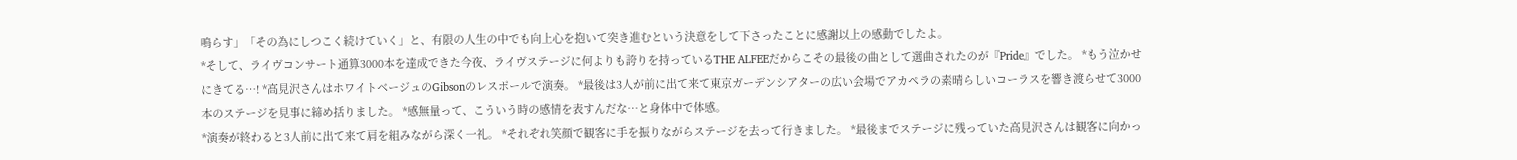鳴らす」「その為にしつこく続けていく」と、有限の人生の中でも向上心を抱いて突き進むという決意をして下さったことに感謝以上の感動でしたよ。
*そして、ライヴコンサート通算3000本を達成できた今夜、ライヴステージに何よりも誇りを持っているTHE ALFEEだからこその最後の曲として選曲されたのが『Pride』でした。 *もう泣かせにきてる…! *高見沢さんはホワイトベージュのGibsonのレスポールで演奏。 *最後は3人が前に出て来て東京ガーデンシアターの広い会場でアカペラの素晴らしいコーラスを響き渡らせて3000本のステージを見事に締め括りました。 *感無量って、こういう時の感情を表すんだな…と身体中で体感。
*演奏が終わると3人前に出て来て肩を組みながら深く一礼。 *それぞれ笑顔で観客に手を振りながらステージを去って行きました。 *最後までステージに残っていた高見沢さんは観客に向かっ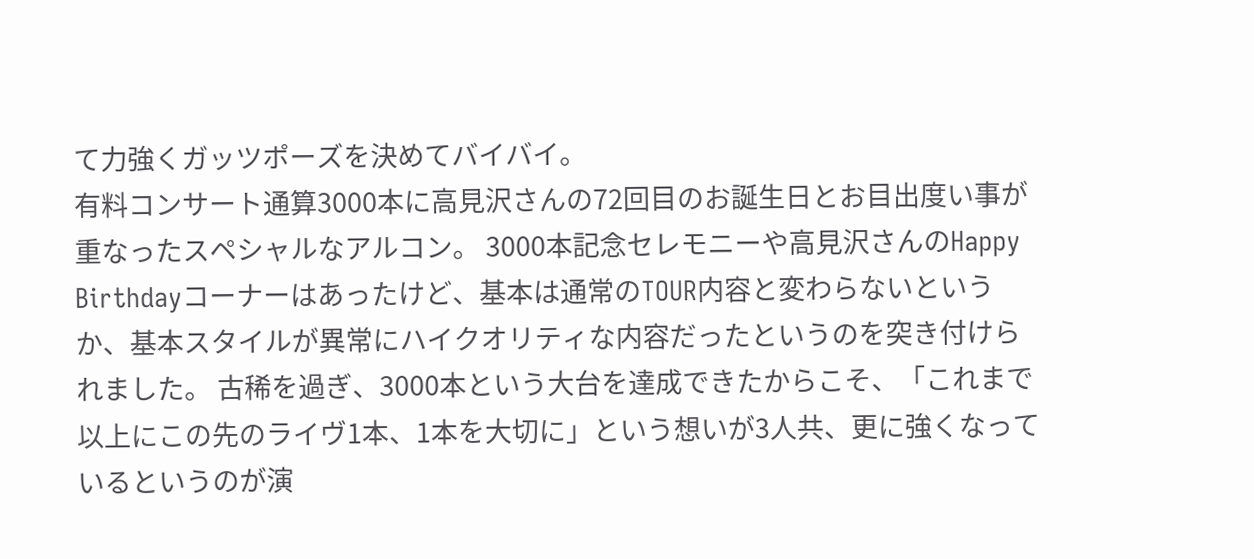て力強くガッツポーズを決めてバイバイ。
有料コンサート通算3000本に高見沢さんの72回目のお誕生日とお目出度い事が重なったスペシャルなアルコン。 3000本記念セレモニーや高見沢さんのHappy Birthdayコーナーはあったけど、基本は通常のTOUR内容と変わらないというか、基本スタイルが異常にハイクオリティな内容だったというのを突き付けられました。 古稀を過ぎ、3000本という大台を達成できたからこそ、「これまで以上にこの先のライヴ1本、1本を大切に」という想いが3人共、更に強くなっているというのが演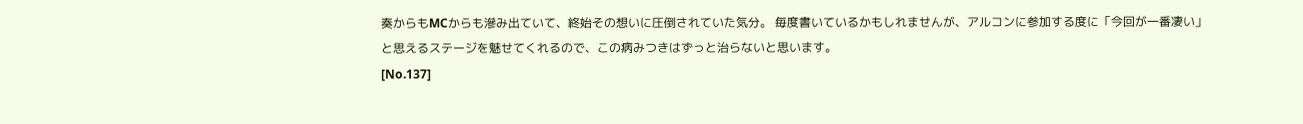奏からもMCからも滲み出ていて、終始その想いに圧倒されていた気分。 毎度書いているかもしれませんが、アルコンに参加する度に「今回が一番凄い」と思えるステージを魅せてくれるので、この病みつきはずっと治らないと思います。
[No.137]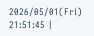2026/05/01(Fri) 21:51:45 |